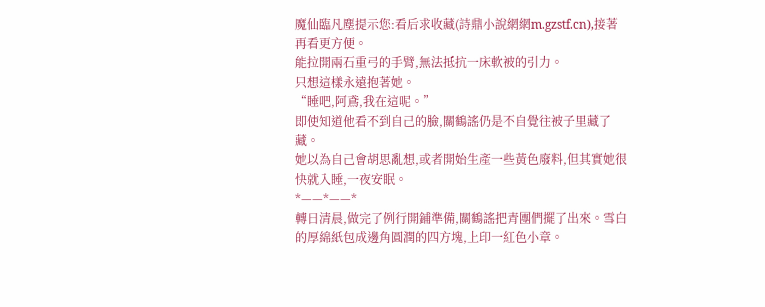魔仙臨凡塵提示您:看后求收藏(詩鼎小說網網m.gzstf.cn),接著再看更方便。
能拉開兩石重弓的手臂,無法抵抗一床軟被的引力。
只想這樣永遠抱著她。
“睡吧,阿鳶,我在這呢。”
即使知道他看不到自己的臉,關鶴謠仍是不自覺往被子里藏了藏。
她以為自己會胡思亂想,或者開始生產一些黃色廢料,但其實她很快就入睡,一夜安眠。
*——*——*
轉日清晨,做完了例行開鋪準備,關鶴謠把青團們擺了出來。雪白的厚綿紙包成邊角圓潤的四方塊,上印一紅色小章。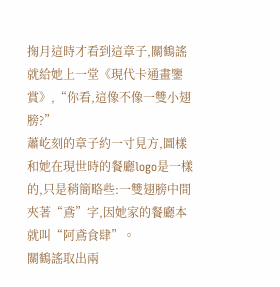掬月這時才看到這章子,關鶴謠就給她上一堂《現代卡通畫鑒賞》,“你看,這像不像一雙小翅膀?”
蕭屹刻的章子約一寸見方,圖樣和她在現世時的餐廳logo是一樣的,只是稍簡略些:一雙翅膀中間夾著“鳶”字,因她家的餐廳本就叫“阿鳶食肆”。
關鶴謠取出兩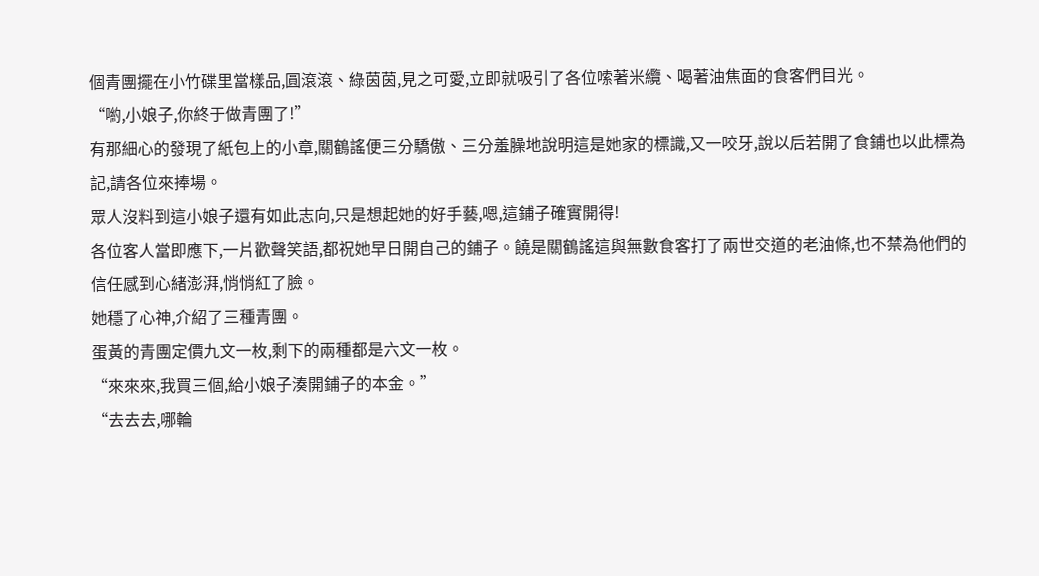個青團擺在小竹碟里當樣品,圓滾滾、綠茵茵,見之可愛,立即就吸引了各位嗦著米纜、喝著油焦面的食客們目光。
“喲,小娘子,你終于做青團了!”
有那細心的發現了紙包上的小章,關鶴謠便三分驕傲、三分羞臊地說明這是她家的標識,又一咬牙,說以后若開了食鋪也以此標為記,請各位來捧場。
眾人沒料到這小娘子還有如此志向,只是想起她的好手藝,嗯,這鋪子確實開得!
各位客人當即應下,一片歡聲笑語,都祝她早日開自己的鋪子。饒是關鶴謠這與無數食客打了兩世交道的老油條,也不禁為他們的信任感到心緒澎湃,悄悄紅了臉。
她穩了心神,介紹了三種青團。
蛋黃的青團定價九文一枚,剩下的兩種都是六文一枚。
“來來來,我買三個,給小娘子湊開鋪子的本金。”
“去去去,哪輪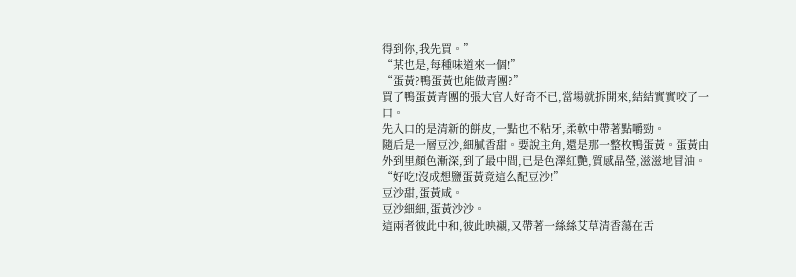得到你,我先買。”
“某也是,每種味道來一個!”
“蛋黃?鴨蛋黃也能做青團?”
買了鴨蛋黃青團的張大官人好奇不已,當場就拆開來,結結實實咬了一口。
先入口的是清新的餅皮,一點也不粘牙,柔軟中帶著點嚼勁。
隨后是一層豆沙,細膩香甜。要說主角,還是那一整枚鴨蛋黃。蛋黃由外到里顏色漸深,到了最中間,已是色澤紅艷,質感晶瑩,滋滋地冒油。
“好吃!沒成想鹽蛋黃竟這么配豆沙!”
豆沙甜,蛋黃咸。
豆沙細細,蛋黃沙沙。
這兩者彼此中和,彼此映襯,又帶著一絲絲艾草清香蕩在舌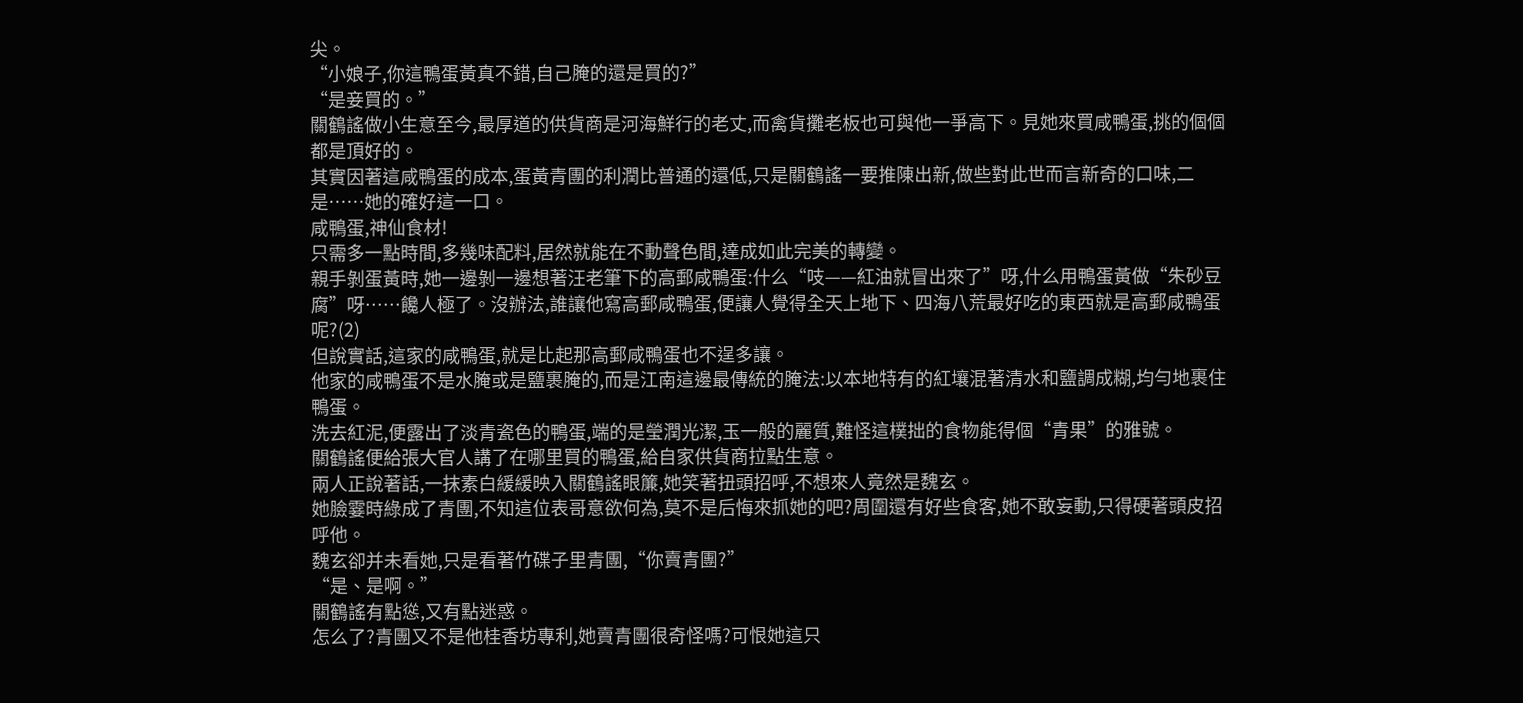尖。
“小娘子,你這鴨蛋黃真不錯,自己腌的還是買的?”
“是妾買的。”
關鶴謠做小生意至今,最厚道的供貨商是河海鮮行的老丈,而禽貨攤老板也可與他一爭高下。見她來買咸鴨蛋,挑的個個都是頂好的。
其實因著這咸鴨蛋的成本,蛋黃青團的利潤比普通的還低,只是關鶴謠一要推陳出新,做些對此世而言新奇的口味,二是……她的確好這一口。
咸鴨蛋,神仙食材!
只需多一點時間,多幾味配料,居然就能在不動聲色間,達成如此完美的轉變。
親手剝蛋黃時,她一邊剝一邊想著汪老筆下的高郵咸鴨蛋:什么“吱——紅油就冒出來了”呀,什么用鴨蛋黃做“朱砂豆腐”呀……饞人極了。沒辦法,誰讓他寫高郵咸鴨蛋,便讓人覺得全天上地下、四海八荒最好吃的東西就是高郵咸鴨蛋呢?(2)
但說實話,這家的咸鴨蛋,就是比起那高郵咸鴨蛋也不逞多讓。
他家的咸鴨蛋不是水腌或是鹽裹腌的,而是江南這邊最傳統的腌法:以本地特有的紅壤混著清水和鹽調成糊,均勻地裹住鴨蛋。
洗去紅泥,便露出了淡青瓷色的鴨蛋,端的是瑩潤光潔,玉一般的麗質,難怪這樸拙的食物能得個“青果”的雅號。
關鶴謠便給張大官人講了在哪里買的鴨蛋,給自家供貨商拉點生意。
兩人正說著話,一抹素白緩緩映入關鶴謠眼簾,她笑著扭頭招呼,不想來人竟然是魏玄。
她臉霎時綠成了青團,不知這位表哥意欲何為,莫不是后悔來抓她的吧?周圍還有好些食客,她不敢妄動,只得硬著頭皮招呼他。
魏玄卻并未看她,只是看著竹碟子里青團,“你賣青團?”
“是、是啊。”
關鶴謠有點慫,又有點迷惑。
怎么了?青團又不是他桂香坊專利,她賣青團很奇怪嗎?可恨她這只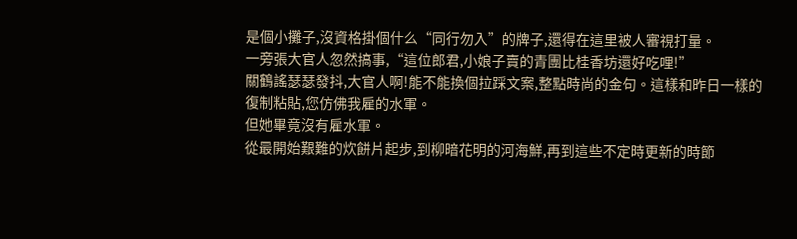是個小攤子,沒資格掛個什么“同行勿入”的牌子,還得在這里被人審視打量。
一旁張大官人忽然搞事,“這位郎君,小娘子賣的青團比桂香坊還好吃哩!”
關鶴謠瑟瑟發抖,大官人啊!能不能換個拉踩文案,整點時尚的金句。這樣和昨日一樣的復制粘貼,您仿佛我雇的水軍。
但她畢竟沒有雇水軍。
從最開始艱難的炊餅片起步,到柳暗花明的河海鮮,再到這些不定時更新的時節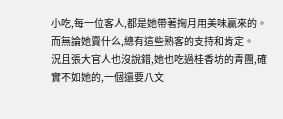小吃,每一位客人,都是她帶著掬月用美味贏來的。而無論她賣什么,總有這些熟客的支持和肯定。
況且張大官人也沒說錯,她也吃過桂香坊的青團,確實不如她的,一個還要八文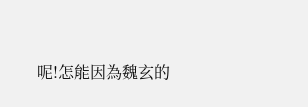呢!怎能因為魏玄的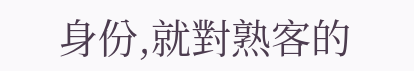身份,就對熟客的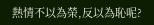熱情不以為榮,反以為恥呢?